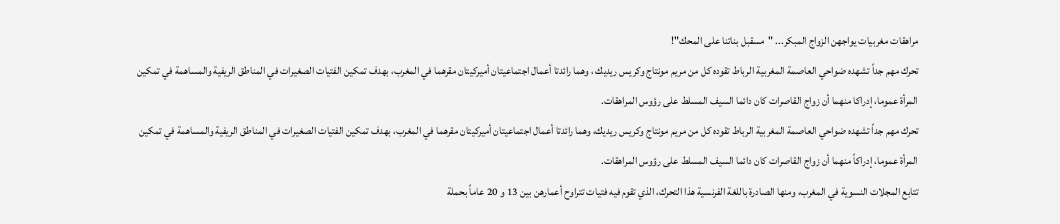مراهقات مغربيات يواجهن الزواج المبكر... "مسقبل بناتنا على المحك"!
تحرك مهم جداً تشهده ضواحي العاصمة المغربية الرباط تقوده كل من مريم مونتاج وكريس ريديك ، وهما رائدتا أعمال اجتماعيتان أميركيتان مقرهما في المغرب، بهدف تمكين الفتيات الصغيرات في المناطق الريفية والمساهمة في تمكين المرأة عموما، إدراكا منهما أن زواج القاصرات كان دائما السيف المسلط على رؤوس المراهقات.
تحرك مهم جداً تشهده ضواحي العاصمة المغربية الرباط تقوده كل من مريم مونتاج وكريس ريديك، وهما رائدتا أعمال اجتماعيتان أميركيتان مقرهما في المغرب، بهدف تمكين الفتيات الصغيرات في المناطق الريفية والمساهمة في تمكين المرأة عموما، إدراكاً منهما أن زواج القاصرات كان دائما السيف المسلط على رؤوس المراهقات.
تتابع المجلات النسوية في المغرب، ومنها الصادرة باللغة الفرنسية هذا التحرك، الذي تقوم فيه فتيات تتراوح أعمارهن بين 13 و 20 عاماً بحملة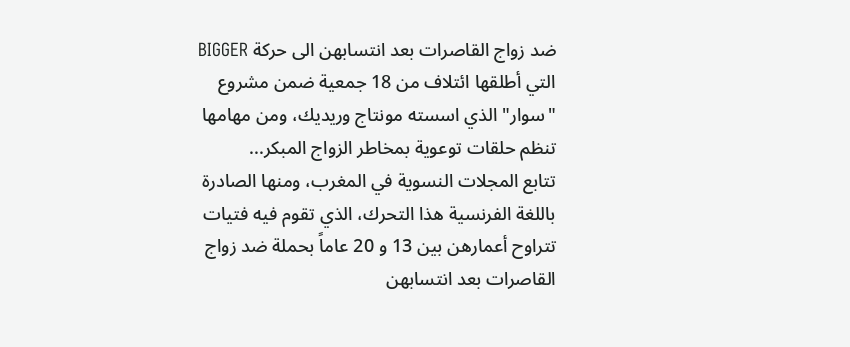ضد زواج القاصرات بعد انتسابهن الى حركة BIGGER التي أطلقها ائتلاف من 18 جمعية ضمن مشروع "سوار" الذي اسسته مونتاج وريديك، ومن مهامها تنظم حلقات توعوية بمخاطر الزواج المبكر...
تتابع المجلات النسوية في المغرب، ومنها الصادرة باللغة الفرنسية هذا التحرك، الذي تقوم فيه فتيات تتراوح أعمارهن بين 13 و 20 عاماً بحملة ضد زواج القاصرات بعد انتسابهن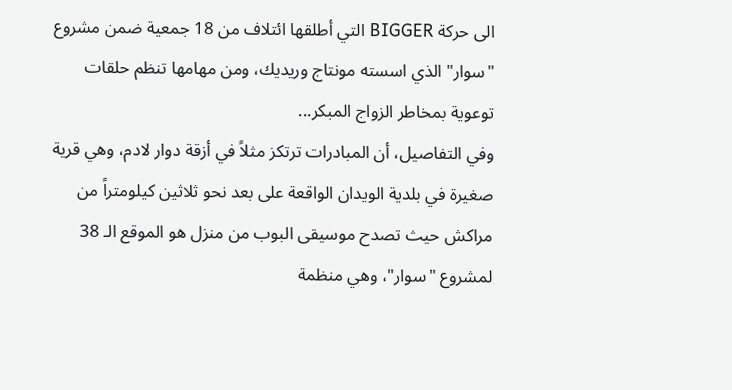الى حركة BIGGER التي أطلقها ائتلاف من 18 جمعية ضمن مشروع "سوار" الذي اسسته مونتاج وريديك، ومن مهامها تنظم حلقات توعوية بمخاطر الزواج المبكر...
وفي التفاصيل، أن المبادرات ترتكز مثلاً في أزقة دوار لادم، وهي قرية صغيرة في بلدية الويدان الواقعة على بعد نحو ثلاثين كيلومتراً من مراكش حيث تصدح موسيقى البوب من منزل هو الموقع الـ 38 لمشروع "سوار"، وهي منظمة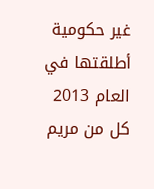غير حكومية أطلقتها في العام 2013 كل من مريم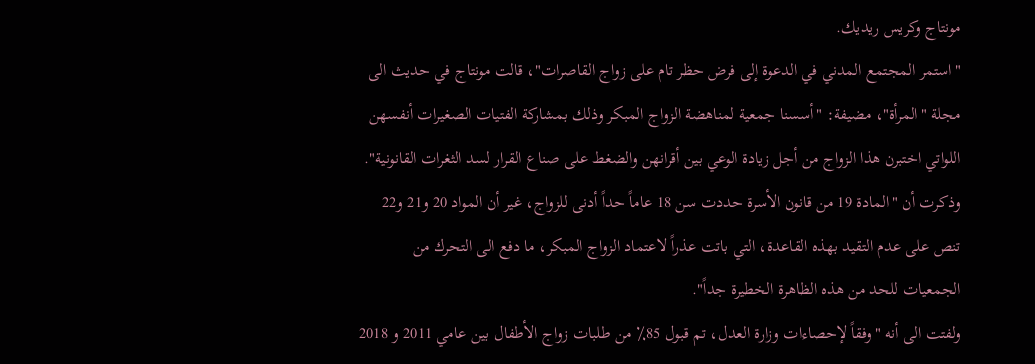مونتاج وكريس ريديك.
"استمر المجتمع المدني في الدعوة إلى فرض حظر تام على زواج القاصرات"، قالت مونتاج في حديث الى مجلة "المرأة"، مضيفة: "أسسنا جمعية لمناهضة الزواج المبكر وذلك بمشاركة الفتيات الصغيرات أنفسهن اللواتي اختبرن هذا الزواج من أجل زيادة الوعي بين أقرانهن والضغط على صناع القرار لسد الثغرات القانونية".
وذكرت أن "المادة 19 من قانون الأسرة حددت سن 18 عاماً حداً أدنى للزواج، غير أن المواد 20 و21 و22 تنص على عدم التقيد بهذه القاعدة، التي باتت عذراً لاعتماد الزواج المبكر، ما دفع الى التحرك من الجمعيات للحد من هذه الظاهرة الخطيرة جداً".
ولفتت الى أنه "وفقاً لإحصاءات وزارة العدل، تم قبول 85٪ من طلبات زواج الأطفال بين عامي 2011 و 2018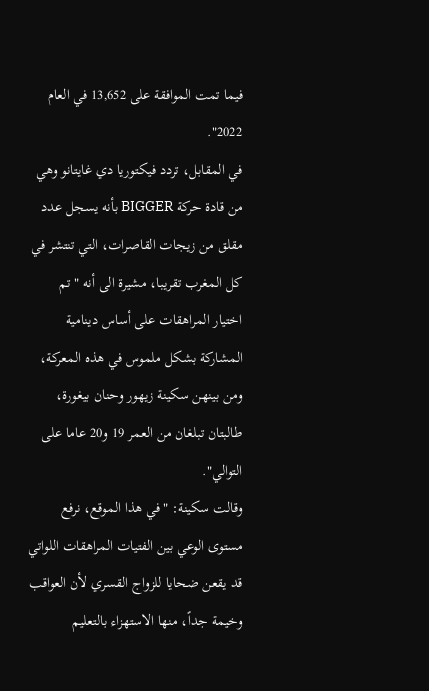فيما تمت الموافقة على 13,652 في العام 2022".
في المقابل، تردد فيكتوريا دي غايتانو وهي من قادة حركة BIGGER بأنه يسجل عدد مقلق من زيجات القاصرات، التي تنتشر في كل المغرب تقريبا، مشيرة الى أنه " تم اختيار المراهقات على أساس دينامية المشاركة بشكل ملموس في هذه المعركة، ومن بينهن سكينة زيهور وحنان بيغورة، طالبتان تبلغان من العمر 19 و20 عاما على التوالي".
وقالت سكينة: "في هذا الموقع، نرفع مستوى الوعي بين الفتيات المراهقات اللواتي قد يقعن ضحايا للزواج القسري لأن العواقب وخيمة جداً، منها الاستهزاء بالتعليم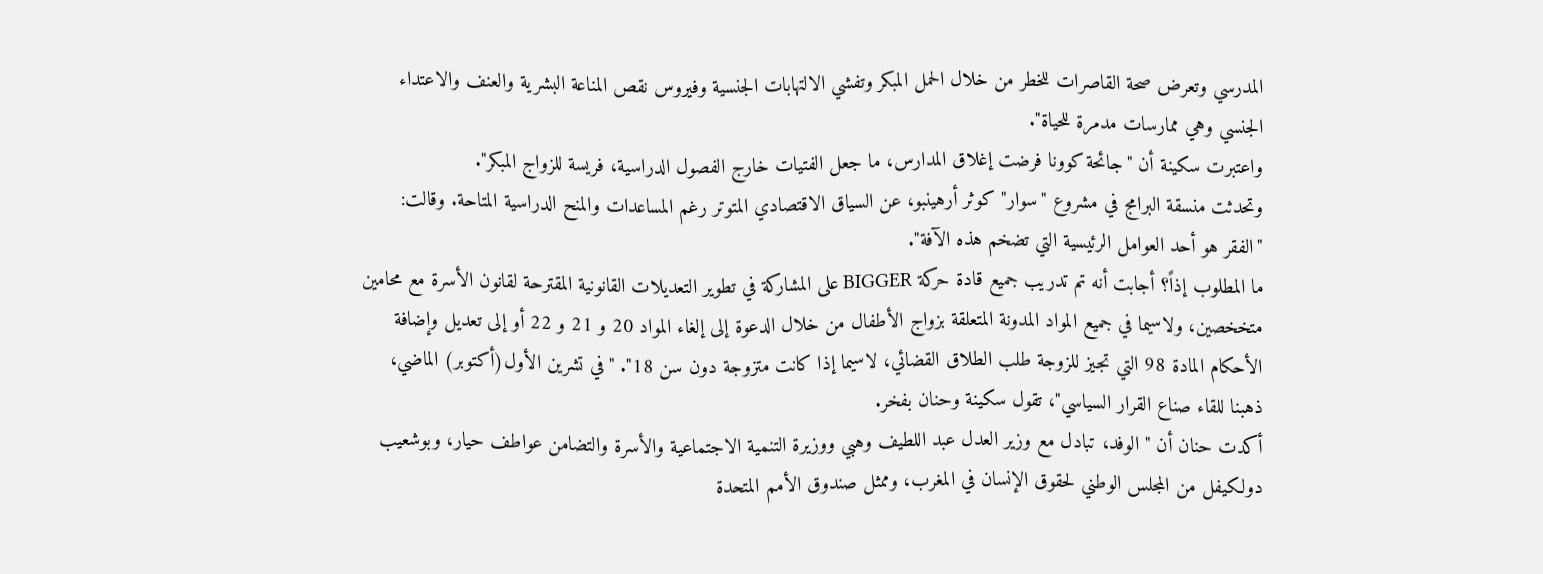المدرسي وتعرض صحة القاصرات للخطر من خلال الحمل المبكر وتفشي الالتهابات الجنسية وفيروس نقص المناعة البشرية والعنف والاعتداء الجنسي وهي ممارسات مدمرة للحياة".
واعتبرت سكينة أن "جائحة كوونا فرضت إغلاق المدارس، ما جعل الفتيات خارج الفصول الدراسية، فريسة للزواج المبكر".
وتحدثت منسقة البرامج في مشروع "سوار" كوثر أرهينبو، عن السياق الاقتصادي المتوتر رغم المساعدات والمنح الدراسية المتاحة. وقالت: "الفقر هو أحد العوامل الرئيسية التي تضخم هذه الآفة".
ما المطلوب إذاً؟ أجابت أنه تم تدريب جميع قادة حركة BIGGER على المشاركة في تطوير التعديلات القانونية المقترحة لقانون الأسرة مع محامين متخخصين، ولاسيما في جميع المواد المدونة المتعلقة بزواج الأطفال من خلال الدعوة إلى إلغاء المواد 20 و 21 و 22 أو إلى تعديل وإضافة الأحكام المادة 98 التي تجيز للزوجة طلب الطلاق القضائي، لاسيما إذا كانت متزوجة دون سن 18". "في تشرين الأول(أكتوبر) الماضي، ذهبنا للقاء صناع القرار السياسي"، تقول سكينة وحنان بفخر.
أكدت حنان أن " الوفد، تبادل مع وزير العدل عبد اللطيف وهبي ووزيرة التنمية الاجتماعية والأسرة والتضامن عواطف حيار، وبوشعيب دولكيفل من المجلس الوطني لحقوق الإنسان في المغرب، وممثل صندوق الأمم المتحدة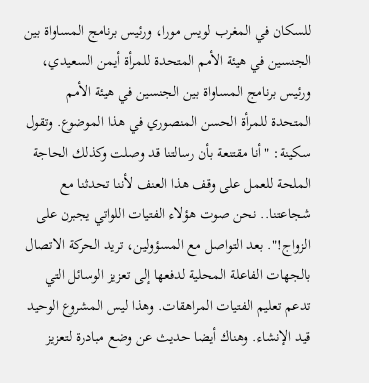للسكان في المغرب لويس مورا، ورئيس برنامج المساواة بين الجنسين في هيئة الأمم المتحدة للمرأة أيمن السعيدي، ورئيس برنامج المساواة بين الجنسين في هيئة الأمم المتحدة للمرأة الحسن المنصوري في هذا الموضوع. وتقول سكينة: "أنا مقتنعة بأن رسالتنا قد وصلت وكذلك الحاجة الملحة للعمل على وقف هذا العنف لأننا تحدثنا مع شجاعتنا.. نحن صوت هؤلاء الفتيات اللواتي يجبرن على الزواج!". بعد التواصل مع المسؤولين، تريد الحركة الاتصال بالجهات الفاعلة المحلية لدفعها إلى تعزيز الوسائل التي تدعم تعليم الفتيات المراهقات. وهذا ليس المشروع الوحيد قيد الإنشاء. وهناك أيضا حديث عن وضع مبادرة لتعزيز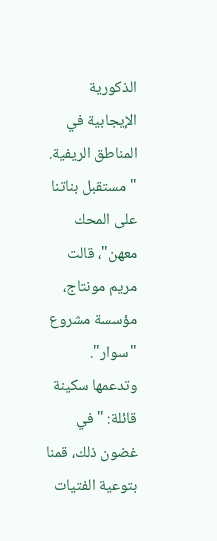الذكورية الإيجابية في المناطق الريفية.
"مستقبل بناتنا على المحك معهن"، قالت مريم مونتاج، مؤسسة مشروع "سوار".
وتدعمها سكينة قائلة: "في غضون ذلك، قمنا بتوعية الفتيات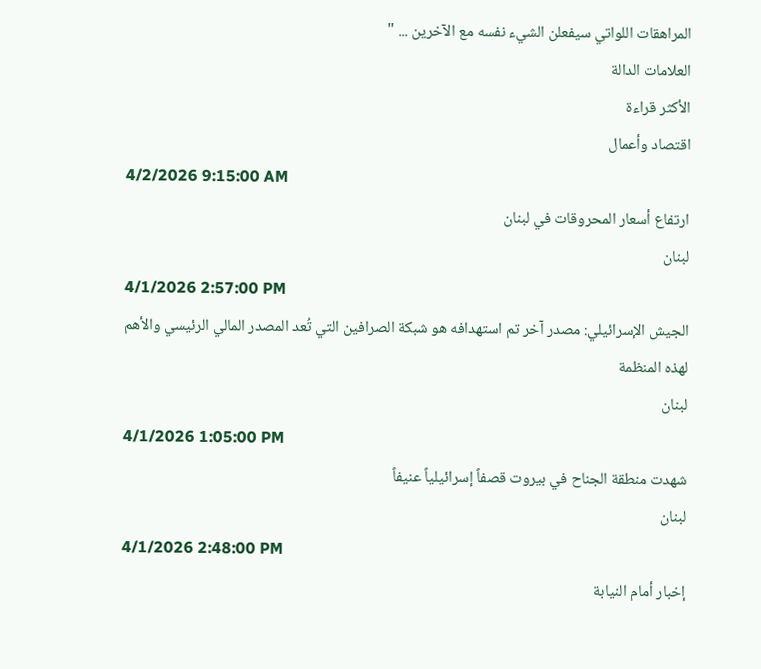المراهقات اللواتي سيفعلن الشيء نفسه مع الآخرين ... "
العلامات الدالة
الأكثر قراءة
اقتصاد وأعمال
4/2/2026 9:15:00 AM
ارتفاع أسعار المحروقات في لبنان
لبنان
4/1/2026 2:57:00 PM
الجيش الإسرائيلي: مصدر آخر تم استهدافه هو شبكة الصرافين التي تُعد المصدر المالي الرئيسي والأهم لهذه المنظمة
لبنان
4/1/2026 1:05:00 PM
شهدت منطقة الجناح في بيروت قصفاً إسرائيلياً عنيفاً
لبنان
4/1/2026 2:48:00 PM
إخبار أمام النيابة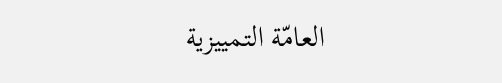العامّة التمييزية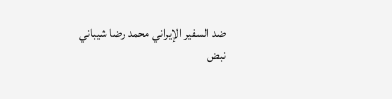ضد السفير الإيراني محمد رضا شيباني
نبض